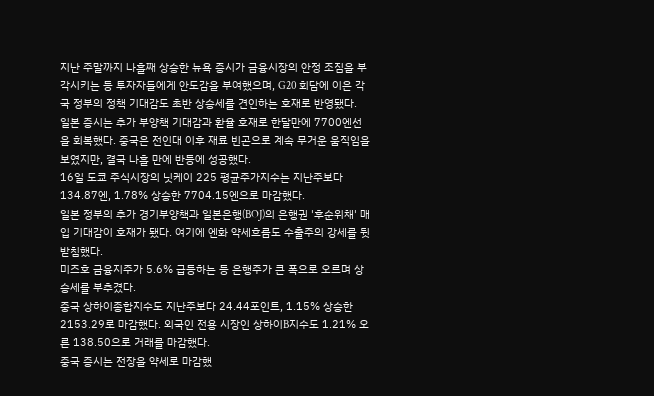지난 주말까지 나흘째 상승한 뉴욕 증시가 금융시장의 안정 조짐을 부각시키는 등 투자자들에게 안도감을 부여했으며, G20 회담에 이은 각국 정부의 정책 기대감도 초반 상승세를 견인하는 호재로 반영됐다.
일본 증시는 추가 부양책 기대감과 환율 호재로 한달만에 7700엔선을 회복했다. 중국은 전인대 이후 재료 빈곤으로 계속 무거운 움직임을 보였지만, 결국 나흘 만에 반등에 성공했다.
16일 도쿄 주식시장의 닛케이 225 평균주가지수는 지난주보다 134.87엔, 1.78% 상승한 7704.15엔으로 마감했다.
일본 정부의 추가 경기부양책과 일본은행(BOJ)의 은행권 '후순위채' 매입 기대감이 호재가 됐다. 여기에 엔화 약세흐름도 수출주의 강세를 뒷받침했다.
미즈호 금융지주가 5.6% 급등하는 등 은행주가 큰 폭으로 오르며 상승세를 부추겼다.
중국 상하이종합지수도 지난주보다 24.44포인트, 1.15% 상승한 2153.29로 마감했다. 외국인 전용 시장인 상하이B지수도 1.21% 오른 138.50으로 거래를 마감했다.
중국 증시는 전장을 약세로 마감했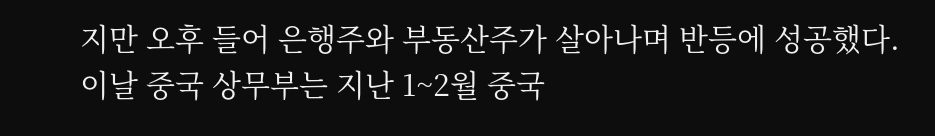지만 오후 들어 은행주와 부동산주가 살아나며 반등에 성공했다.
이날 중국 상무부는 지난 1~2월 중국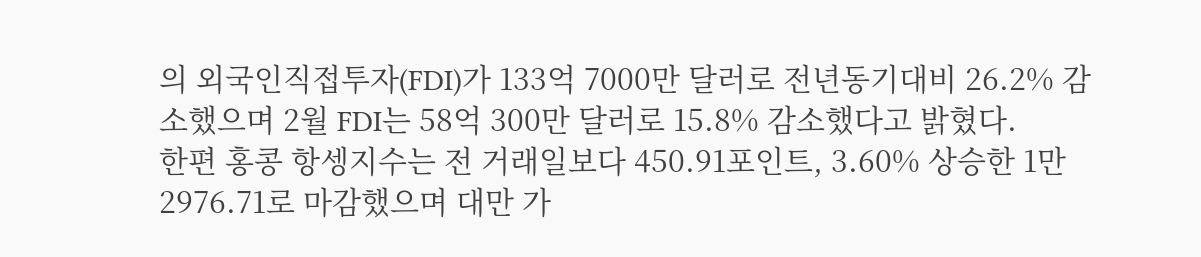의 외국인직접투자(FDI)가 133억 7000만 달러로 전년동기대비 26.2% 감소했으며 2월 FDI는 58억 300만 달러로 15.8% 감소했다고 밝혔다.
한편 홍콩 항셍지수는 전 거래일보다 450.91포인트, 3.60% 상승한 1만 2976.71로 마감했으며 대만 가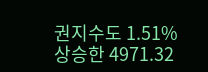권지수도 1.51% 상승한 4971.32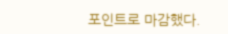포인트로 마감했다.